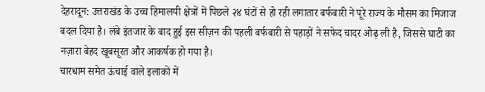देहरादून: उत्तराखंड के उच्च हिमालयी क्षेत्रों में पिछले २४ घंटों से हो रही लगातार बर्फबारी ने पूरे राज्य के मौसम का मिजाज बदल दिया है। लंबे इंतजार के बाद हुई इस सीज़न की पहली बर्फबारी से पहाड़ों ने सफेद चादर ओढ़ ली है, जिससे घाटी का नज़ारा बेहद खूबसूरत और आकर्षक हो गया है।
चारधाम समेत ऊंचाई वाले इलाकों में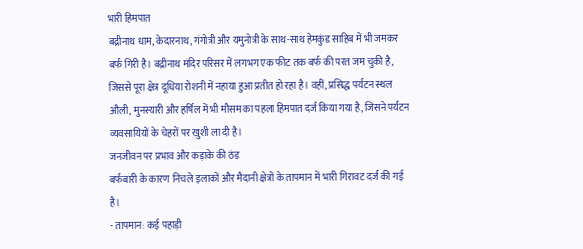भारी हिमपात
बद्रीनाथ धाम, केदारनाथ, गंगोत्री और यमुनोत्री के साथ-साथ हेमकुंड साहिब में भी जमकर बर्फ गिरी है। बद्रीनाथ मंदिर परिसर में लगभग एक फीट तक बर्फ की परत जम चुकी है, जिससे पूरा क्षेत्र दूधिया रोशनी में नहाया हुआ प्रतीत हो रहा है। वहीं, प्रसिद्ध पर्यटन स्थल औली, मुनस्यारी और हर्षिल में भी मौसम का पहला हिमपात दर्ज किया गया है, जिसने पर्यटन व्यवसायियों के चेहरों पर खुशी ला दी है।
जनजीवन पर प्रभाव और कड़ाके की ठंड
बर्फबारी के कारण निचले इलाकों और मैदानी क्षेत्रों के तापमान में भारी गिरावट दर्ज की गई है।
- तापमान: कई पहाड़ी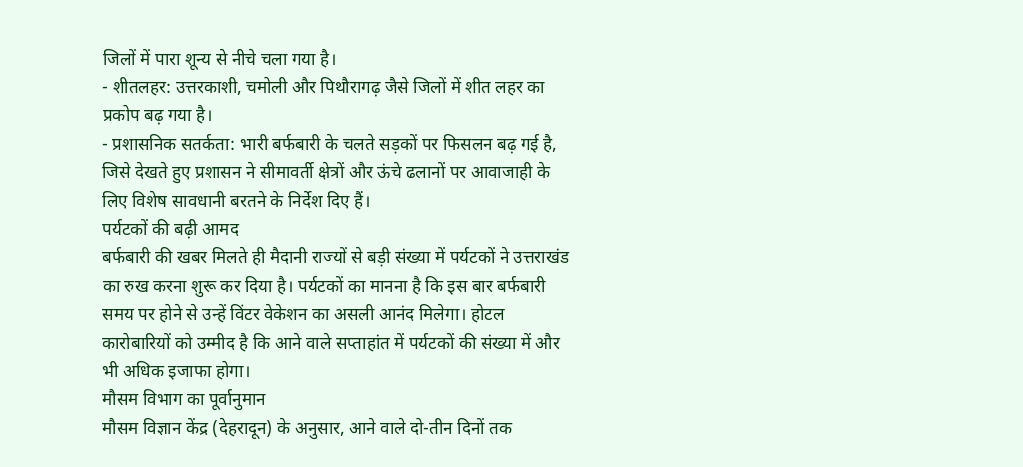जिलों में पारा शून्य से नीचे चला गया है।
- शीतलहर: उत्तरकाशी, चमोली और पिथौरागढ़ जैसे जिलों में शीत लहर का प्रकोप बढ़ गया है।
- प्रशासनिक सतर्कता: भारी बर्फबारी के चलते सड़कों पर फिसलन बढ़ गई है, जिसे देखते हुए प्रशासन ने सीमावर्ती क्षेत्रों और ऊंचे ढलानों पर आवाजाही के लिए विशेष सावधानी बरतने के निर्देश दिए हैं।
पर्यटकों की बढ़ी आमद
बर्फबारी की खबर मिलते ही मैदानी राज्यों से बड़ी संख्या में पर्यटकों ने उत्तराखंड का रुख करना शुरू कर दिया है। पर्यटकों का मानना है कि इस बार बर्फबारी समय पर होने से उन्हें विंटर वेकेशन का असली आनंद मिलेगा। होटल कारोबारियों को उम्मीद है कि आने वाले सप्ताहांत में पर्यटकों की संख्या में और भी अधिक इजाफा होगा।
मौसम विभाग का पूर्वानुमान
मौसम विज्ञान केंद्र (देहरादून) के अनुसार, आने वाले दो-तीन दिनों तक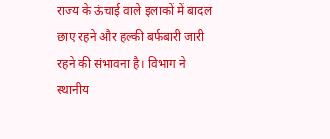राज्य के ऊंचाई वाले इलाकों में बादल छाए रहने और हल्की बर्फबारी जारी रहने की संभावना है। विभाग ने स्थानीय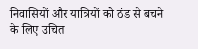निवासियों और यात्रियों को ठंड से बचने के लिए उचित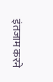इंतजाम करने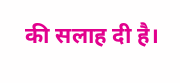की सलाह दी है।